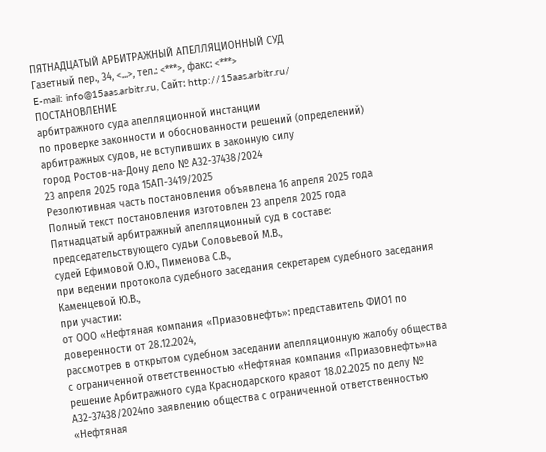ПЯТНАДЦАТЫЙ АРБИТРАЖНЫЙ АПЕЛЛЯЦИОННЫЙ СУД
Газетный пер., 34, <...>, тел.: <***>, факс: <***>
E-mail: info@15aas.arbitr.ru, Сайт: http://15aas.arbitr.ru/
ПОСТАНОВЛЕНИЕ
арбитражного суда апелляционной инстанции
по проверке законности и обоснованности решений (определений)
арбитражных судов, не вступивших в законную силу
город Ростов-на-Дону дело № А32-37438/2024
23 апреля 2025 года 15АП-3419/2025
Резолютивная часть постановления объявлена 16 апреля 2025 года
Полный текст постановления изготовлен 23 апреля 2025 года
Пятнадцатый арбитражный апелляционный суд в составе:
председательствующего судьи Соловьевой М.В.,
судей Ефимовой О.Ю., Пименова С.В.,
при ведении протокола судебного заседания секретарем судебного заседания Каменцевой Ю.В.,
при участии:
от ООО «Нефтяная компания «Приазовнефть»: представитель ФИО1 по доверенности от 28.12.2024,
рассмотрев в открытом судебном заседании апелляционную жалобу общества с ограниченной ответственностью «Нефтяная компания «Приазовнефть»на решение Арбитражного суда Краснодарского краяот 18.02.2025 по делу № А32-37438/2024по заявлению общества с ограниченной ответственностью «Нефтяная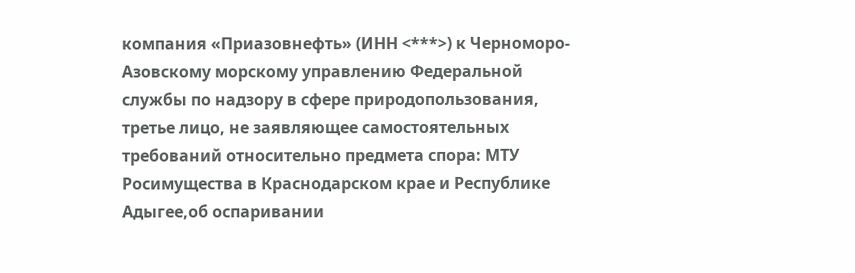компания «Приазовнефть» (ИНН <***>) к Черноморо-Азовскому морскому управлению Федеральной службы по надзору в сфере природопользования, третье лицо, не заявляющее самостоятельных требований относительно предмета спора: МТУ Росимущества в Краснодарском крае и Республике Адыгее,об оспаривании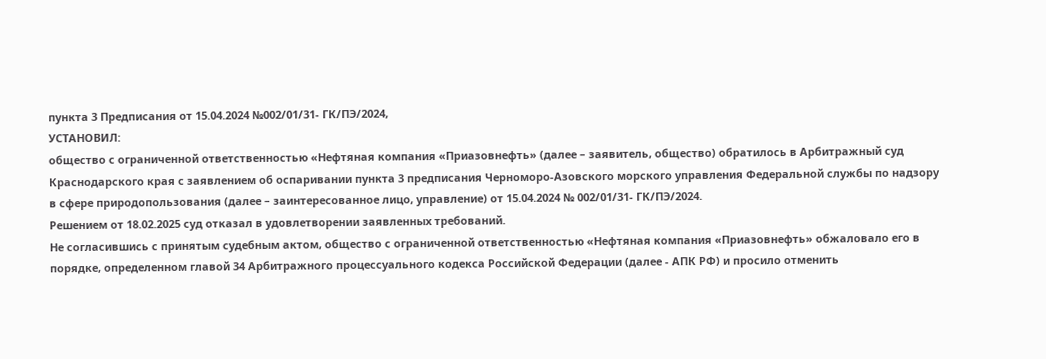пункта 3 Предписания от 15.04.2024 №002/01/31- ГК/ПЭ/2024,
УСТАНОВИЛ:
общество с ограниченной ответственностью «Нефтяная компания «Приазовнефть» (далее – заявитель, общество) обратилось в Арбитражный суд Краснодарского края с заявлением об оспаривании пункта 3 предписания Черноморо-Азовского морского управления Федеральной службы по надзору в сфере природопользования (далее – заинтересованное лицо, управление) от 15.04.2024 № 002/01/31- ГК/ПЭ/2024.
Решением от 18.02.2025 суд отказал в удовлетворении заявленных требований.
Не согласившись с принятым судебным актом, общество с ограниченной ответственностью «Нефтяная компания «Приазовнефть» обжаловало его в порядке, определенном главой 34 Арбитражного процессуального кодекса Российской Федерации (далее - АПК РФ) и просило отменить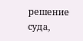решение суда,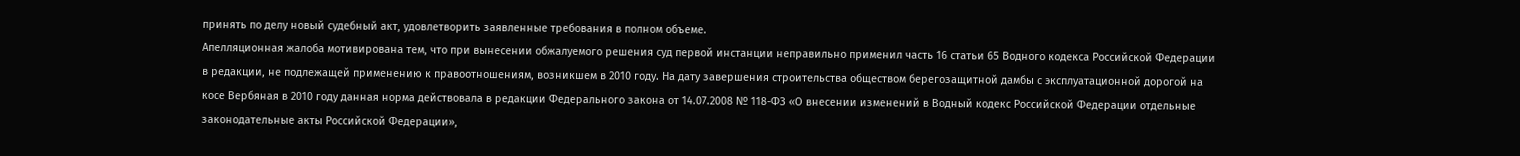принять по делу новый судебный акт, удовлетворить заявленные требования в полном объеме.
Апелляционная жалоба мотивирована тем, что при вынесении обжалуемого решения суд первой инстанции неправильно применил часть 16 статьи 65 Водного кодекса Российской Федерации в редакции, не подлежащей применению к правоотношениям, возникшем в 2010 году. На дату завершения строительства обществом берегозащитной дамбы с эксплуатационной дорогой на косе Вербяная в 2010 году данная норма действовала в редакции Федерального закона от 14.07.2008 № 118-ФЗ «О внесении изменений в Водный кодекс Российской Федерации отдельные законодательные акты Российской Федерации»,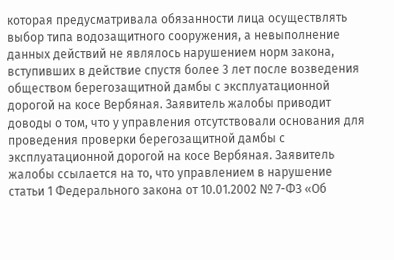которая предусматривала обязанности лица осуществлять выбор типа водозащитного сооружения, а невыполнение данных действий не являлось нарушением норм закона, вступивших в действие спустя более 3 лет после возведения обществом берегозащитной дамбы с эксплуатационной дорогой на косе Вербяная. Заявитель жалобы приводит доводы о том, что у управления отсутствовали основания для проведения проверки берегозащитной дамбы с эксплуатационной дорогой на косе Вербяная. Заявитель жалобы ссылается на то, что управлением в нарушение статьи 1 Федерального закона от 10.01.2002 № 7-ФЗ «Об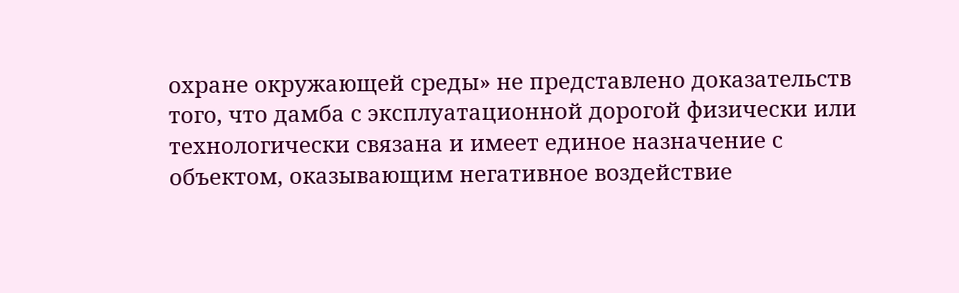охране окружающей среды» не представлено доказательств того, что дамба с эксплуатационной дорогой физически или технологически связана и имеет единое назначение с объектом, оказывающим негативное воздействие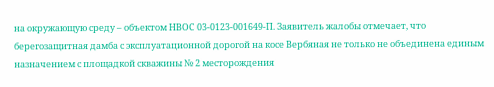на окружающую среду – объектом НВОС 03-0123-001649-П. Заявитель жалобы отмечает, что берегозащитная дамба с эксплуатационной дорогой на косе Вербяная не только не объединена единым назначением с площадкой скважины № 2 месторождения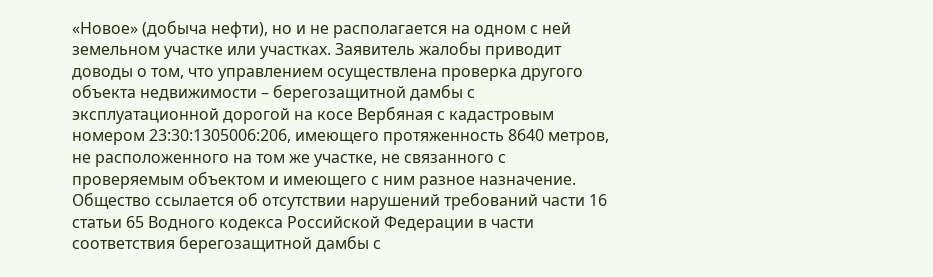«Новое» (добыча нефти), но и не располагается на одном с ней земельном участке или участках. Заявитель жалобы приводит доводы о том, что управлением осуществлена проверка другого объекта недвижимости – берегозащитной дамбы с эксплуатационной дорогой на косе Вербяная с кадастровым номером 23:30:1305006:206, имеющего протяженность 8640 метров, не расположенного на том же участке, не связанного с проверяемым объектом и имеющего с ним разное назначение. Общество ссылается об отсутствии нарушений требований части 16 статьи 65 Водного кодекса Российской Федерации в части соответствия берегозащитной дамбы с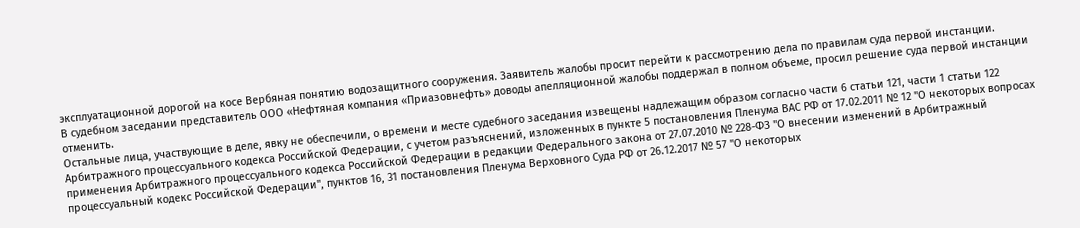эксплуатационной дорогой на косе Вербяная понятию водозащитного сооружения. Заявитель жалобы просит перейти к рассмотрению дела по правилам суда первой инстанции.
В судебном заседании представитель ООО «Нефтяная компания «Приазовнефть» доводы апелляционной жалобы поддержал в полном объеме, просил решение суда первой инстанции отменить.
Остальные лица, участвующие в деле, явку не обеспечили, о времени и месте судебного заседания извещены надлежащим образом согласно части 6 статьи 121, части 1 статьи 122 Арбитражного процессуального кодекса Российской Федерации, с учетом разъяснений, изложенных в пункте 5 постановления Пленума ВАС РФ от 17.02.2011 № 12 "О некоторых вопросах применения Арбитражного процессуального кодекса Российской Федерации в редакции Федерального закона от 27.07.2010 № 228-ФЗ "О внесении изменений в Арбитражный процессуальный кодекс Российской Федерации", пунктов 16, 31 постановления Пленума Верховного Суда РФ от 26.12.2017 № 57 "О некоторых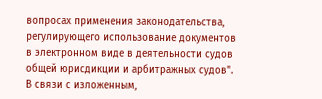вопросах применения законодательства, регулирующего использование документов в электронном виде в деятельности судов общей юрисдикции и арбитражных судов".
В связи с изложенным,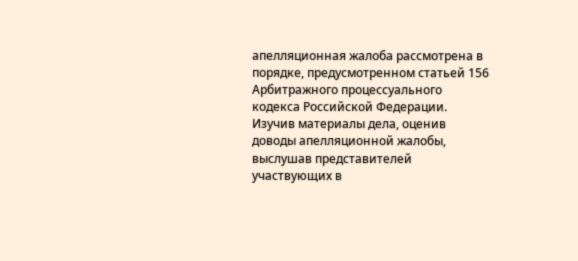апелляционная жалоба рассмотрена в порядке, предусмотренном статьей 156 Арбитражного процессуального кодекса Российской Федерации.
Изучив материалы дела, оценив доводы апелляционной жалобы, выслушав представителей участвующих в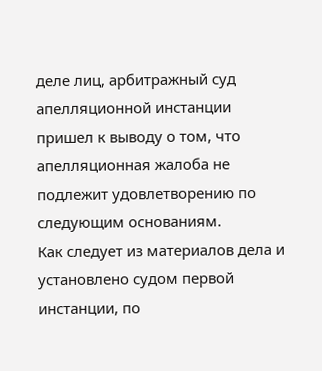деле лиц, арбитражный суд апелляционной инстанции пришел к выводу о том, что апелляционная жалоба не подлежит удовлетворению по следующим основаниям.
Как следует из материалов дела и установлено судом первой инстанции, по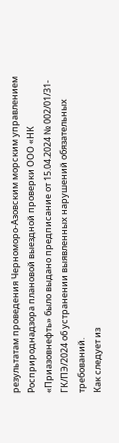результатам проведения Черноморо-Азовским морским управлением Росприроднадзора плановой выездной проверки ООО «НК «Приазовнефть» было выдано предписание от 15.04.2024 № 002/01/31-ГК/ПЭ/2024 об устранении выявленных нарушений обязательных требований.
Как следует из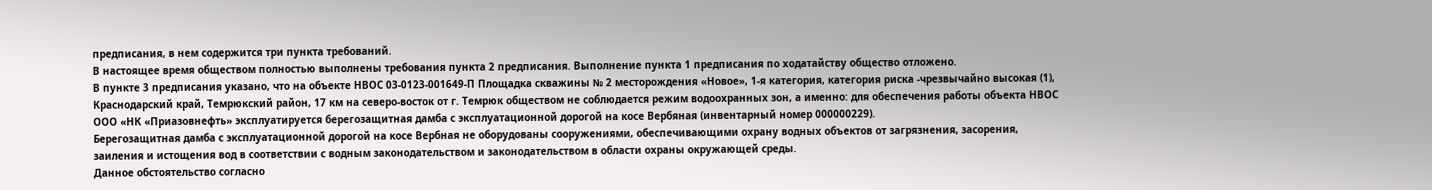предписания, в нем содержится три пункта требований.
В настоящее время обществом полностью выполнены требования пункта 2 предписания. Выполнение пункта 1 предписания по ходатайству общество отложено.
В пункте 3 предписания указано, что на объекте НВОС 03-0123-001649-П Площадка скважины № 2 месторождения «Новое», 1-я категория, категория риска -чрезвычайно высокая (1), Краснодарский край, Темрюкский район, 17 км на северо-восток от г. Темрюк обществом не соблюдается режим водоохранных зон, а именно: для обеспечения работы объекта НВОС ООО «НК «Приазовнефть» эксплуатируется берегозащитная дамба с эксплуатационной дорогой на косе Вербяная (инвентарный номер 000000229).
Берегозащитная дамба с эксплуатационной дорогой на косе Вербная не оборудованы сооружениями, обеспечивающими охрану водных объектов от загрязнения, засорения, заиления и истощения вод в соответствии с водным законодательством и законодательством в области охраны окружающей среды.
Данное обстоятельство согласно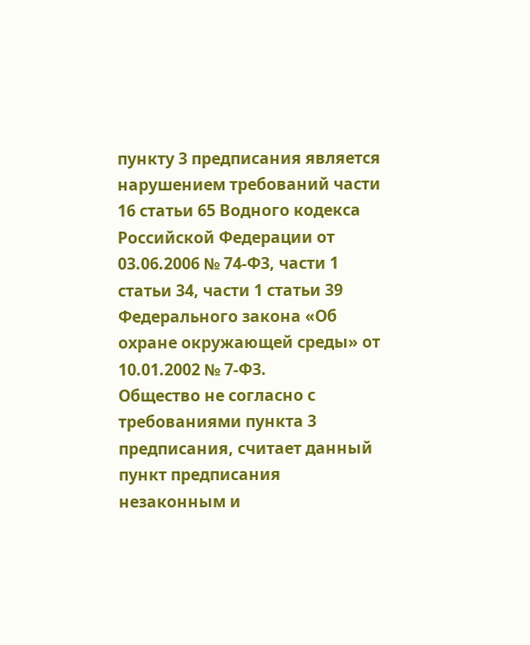пункту 3 предписания является нарушением требований части 16 статьи 65 Водного кодекса Российской Федерации от 03.06.2006 № 74-Ф3, части 1 статьи 34, части 1 статьи 39 Федерального закона «Об охране окружающей среды» от 10.01.2002 № 7-Ф3.
Общество не согласно с требованиями пункта 3 предписания, считает данный пункт предписания незаконным и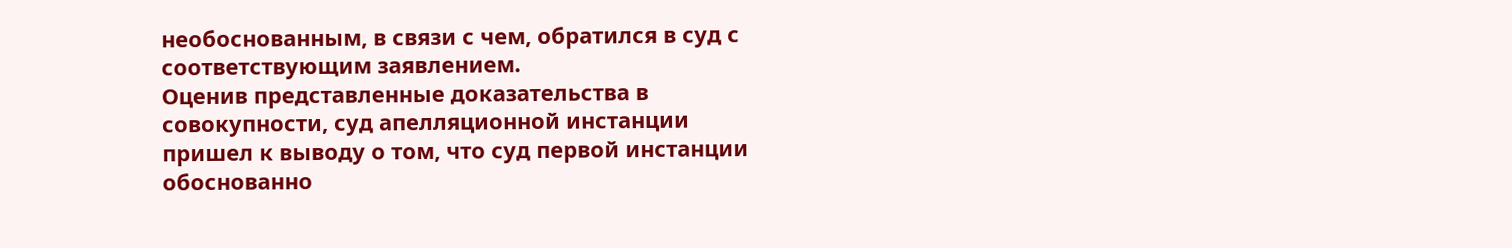необоснованным, в связи с чем, обратился в суд с соответствующим заявлением.
Оценив представленные доказательства в совокупности, суд апелляционной инстанции пришел к выводу о том, что суд первой инстанции обоснованно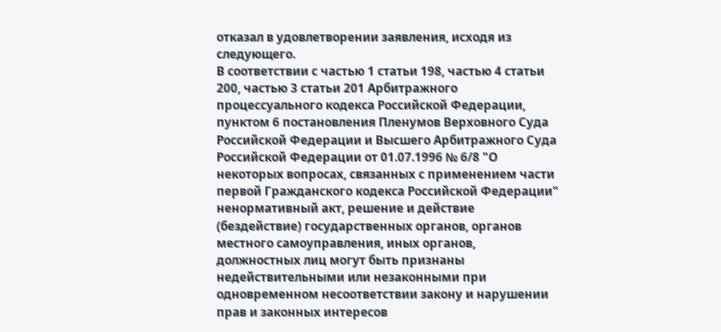отказал в удовлетворении заявления, исходя из следующего.
В соответствии с частью 1 статьи 198, частью 4 статьи 200, частью 3 статьи 201 Арбитражного процессуального кодекса Российской Федерации, пунктом 6 постановления Пленумов Верховного Суда Российской Федерации и Высшего Арбитражного Суда Российской Федерации от 01.07.1996 № 6/8 "О некоторых вопросах, связанных с применением части первой Гражданского кодекса Российской Федерации" ненормативный акт, решение и действие (бездействие) государственных органов, органов местного самоуправления, иных органов, должностных лиц могут быть признаны недействительными или незаконными при одновременном несоответствии закону и нарушении прав и законных интересов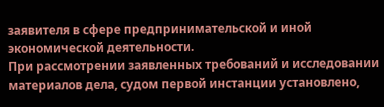заявителя в сфере предпринимательской и иной экономической деятельности.
При рассмотрении заявленных требований и исследовании материалов дела, судом первой инстанции установлено,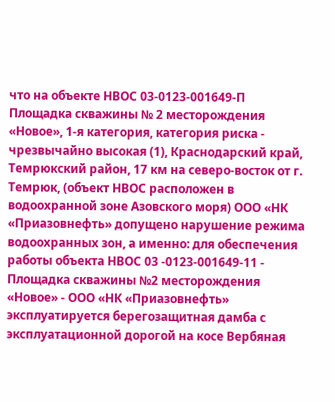что на объекте НВОС 03-0123-001649-П Площадка скважины № 2 месторождения «Новое», 1-я категория, категория риска - чрезвычайно высокая (1), Краснодарский край, Темрюкский район, 17 км на северо-восток от г. Темрюк, (объект НВОС расположен в водоохранной зоне Азовского моря) ООО «НК «Приазовнефть» допущено нарушение режима водоохранных зон, а именно: для обеспечения работы объекта НВОС 03 -0123-001649-11 - Площадка скважины №2 месторождения «Новое» - ООО «НК «Приазовнефть» эксплуатируется берегозащитная дамба с эксплуатационной дорогой на косе Вербяная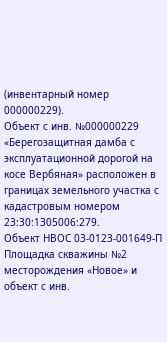(инвентарный номер 000000229).
Объект с инв. №000000229 «Берегозащитная дамба с эксплуатационной дорогой на косе Вербяная» расположен в границах земельного участка с кадастровым номером 23:30:1305006:279.
Объект НВОС 03-0123-001649-П Площадка скважины №2 месторождения «Новое» и объект с инв.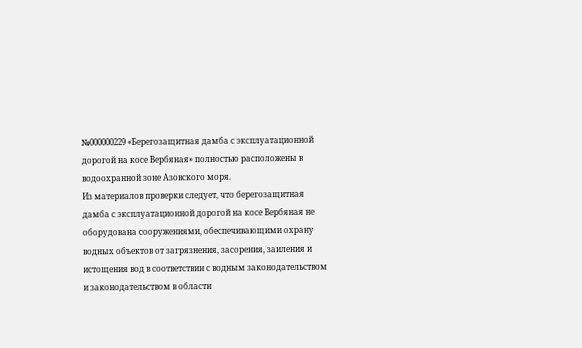№000000229 «Берегозащитная дамба с эксплуатационной дорогой на косе Вербяная» полностью расположены в водоохранной зоне Азовского моря.
Из материалов проверки следует, что берегозащитная дамба с эксплуатационной дорогой на косе Вербяная не оборудована сооружениями, обеспечивающими охрану водных объектов от загрязнения, засорения, заиления и истощения вод в соответствии с водным законодательством и законодательством в области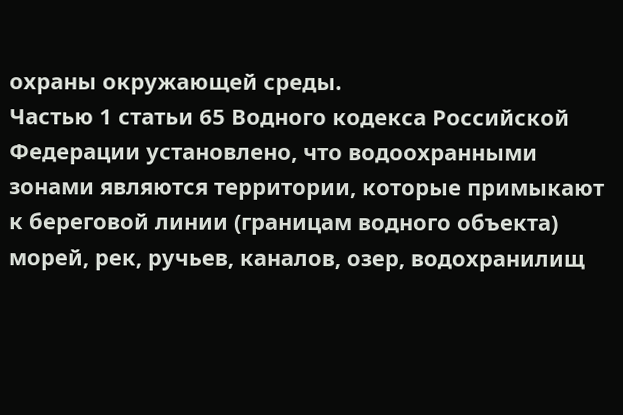охраны окружающей среды.
Частью 1 статьи 65 Водного кодекса Российской Федерации установлено, что водоохранными зонами являются территории, которые примыкают к береговой линии (границам водного объекта) морей, рек, ручьев, каналов, озер, водохранилищ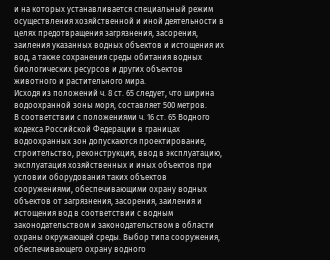и на которых устанавливается специальный режим осуществления хозяйственной и иной деятельности в целях предотвращения загрязнения, засорения, заиления указанных водных объектов и истощения их вод, а также сохранения среды обитания водных биологических ресурсов и других объектов животного и растительного мира.
Исходя из положений ч. 8 ст. 65 следует, что ширина водоохранной зоны моря, составляет 500 метров.
В соответствии с положениями ч. 16 ст. 65 Водного кодекса Российской Федерации в границах водоохранных зон допускаются проектирование, строительство, реконструкция, ввод в эксплуатацию, эксплуатация хозяйственных и иных объектов при условии оборудования таких объектов сооружениями, обеспечивающими охрану водных объектов от загрязнения, засорения, заиления и истощения вод в соответствии с водным законодательством и законодательством в области охраны окружающей среды. Выбор типа сооружения, обеспечивающего охрану водного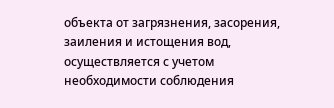объекта от загрязнения, засорения, заиления и истощения вод, осуществляется с учетом необходимости соблюдения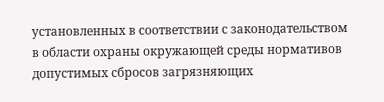установленных в соответствии с законодательством в области охраны окружающей среды нормативов допустимых сбросов загрязняющих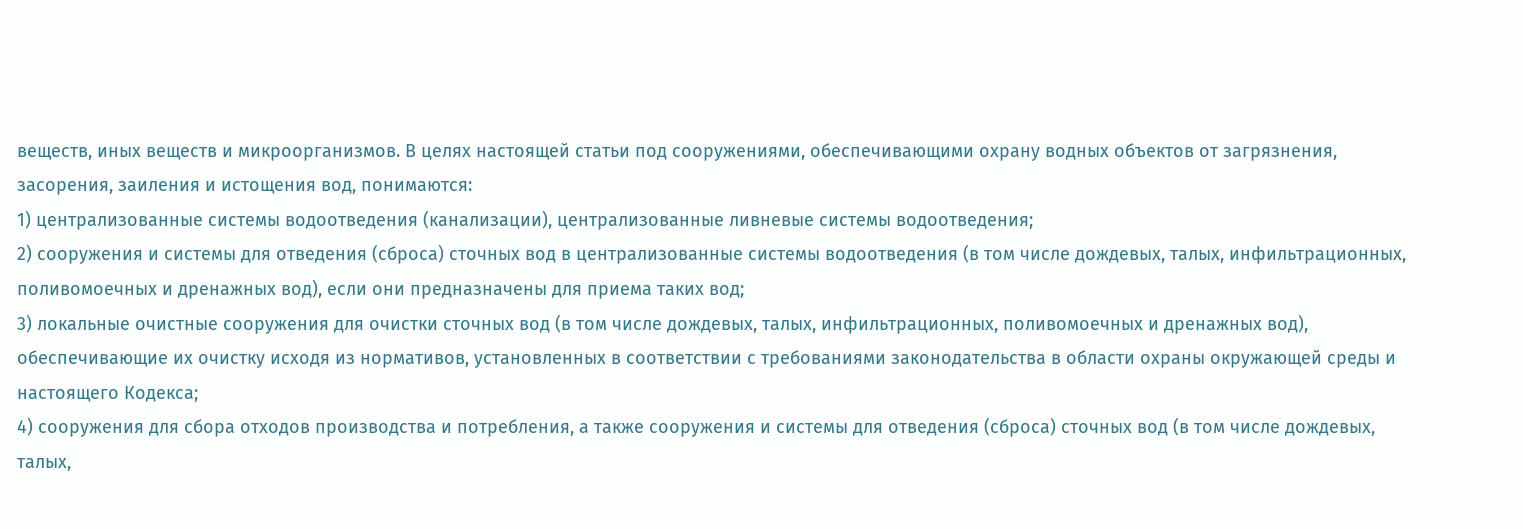веществ, иных веществ и микроорганизмов. В целях настоящей статьи под сооружениями, обеспечивающими охрану водных объектов от загрязнения, засорения, заиления и истощения вод, понимаются:
1) централизованные системы водоотведения (канализации), централизованные ливневые системы водоотведения;
2) сооружения и системы для отведения (сброса) сточных вод в централизованные системы водоотведения (в том числе дождевых, талых, инфильтрационных, поливомоечных и дренажных вод), если они предназначены для приема таких вод;
3) локальные очистные сооружения для очистки сточных вод (в том числе дождевых, талых, инфильтрационных, поливомоечных и дренажных вод), обеспечивающие их очистку исходя из нормативов, установленных в соответствии с требованиями законодательства в области охраны окружающей среды и настоящего Кодекса;
4) сооружения для сбора отходов производства и потребления, а также сооружения и системы для отведения (сброса) сточных вод (в том числе дождевых, талых,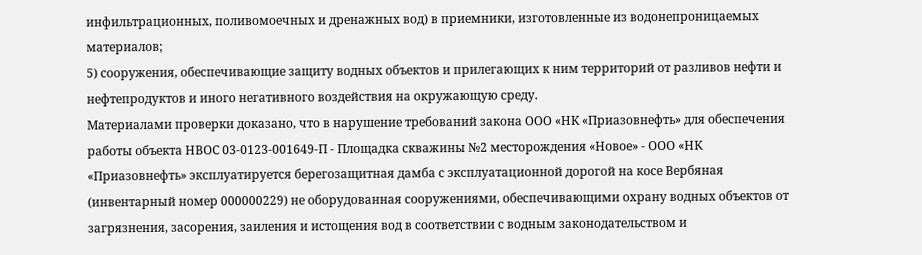инфильтрационных, поливомоечных и дренажных вод) в приемники, изготовленные из водонепроницаемых материалов;
5) сооружения, обеспечивающие защиту водных объектов и прилегающих к ним территорий от разливов нефти и нефтепродуктов и иного негативного воздействия на окружающую среду.
Материалами проверки доказано, что в нарушение требований закона ООО «НК «Приазовнефть» для обеспечения работы объекта НВОС 03-0123-001649-П - Площадка скважины №2 месторождения «Новое» - ООО «НК «Приазовнефть» эксплуатируется берегозащитная дамба с эксплуатационной дорогой на косе Вербяная (инвентарный номер 000000229) не оборудованная сооружениями, обеспечивающими охрану водных объектов от загрязнения, засорения, заиления и истощения вод в соответствии с водным законодательством и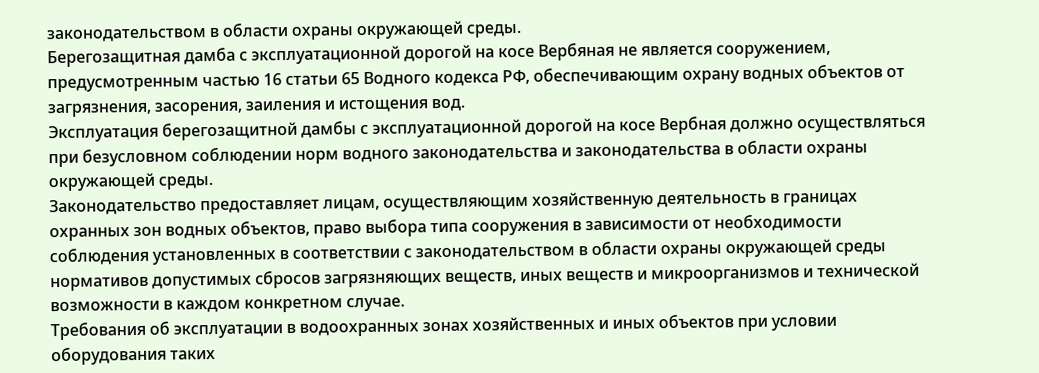законодательством в области охраны окружающей среды.
Берегозащитная дамба с эксплуатационной дорогой на косе Вербяная не является сооружением, предусмотренным частью 16 статьи 65 Водного кодекса РФ, обеспечивающим охрану водных объектов от загрязнения, засорения, заиления и истощения вод.
Эксплуатация берегозащитной дамбы с эксплуатационной дорогой на косе Вербная должно осуществляться при безусловном соблюдении норм водного законодательства и законодательства в области охраны окружающей среды.
Законодательство предоставляет лицам, осуществляющим хозяйственную деятельность в границах охранных зон водных объектов, право выбора типа сооружения в зависимости от необходимости соблюдения установленных в соответствии с законодательством в области охраны окружающей среды нормативов допустимых сбросов загрязняющих веществ, иных веществ и микроорганизмов и технической возможности в каждом конкретном случае.
Требования об эксплуатации в водоохранных зонах хозяйственных и иных объектов при условии оборудования таких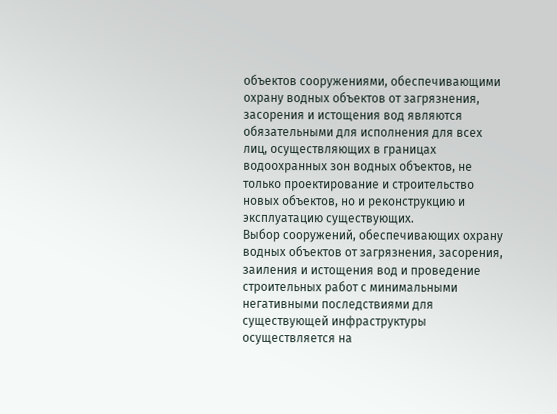объектов сооружениями, обеспечивающими охрану водных объектов от загрязнения, засорения и истощения вод являются обязательными для исполнения для всех лиц, осуществляющих в границах водоохранных зон водных объектов, не только проектирование и строительство новых объектов, но и реконструкцию и эксплуатацию существующих.
Выбор сооружений, обеспечивающих охрану водных объектов от загрязнения, засорения, заиления и истощения вод и проведение строительных работ с минимальными негативными последствиями для существующей инфраструктуры осуществляется на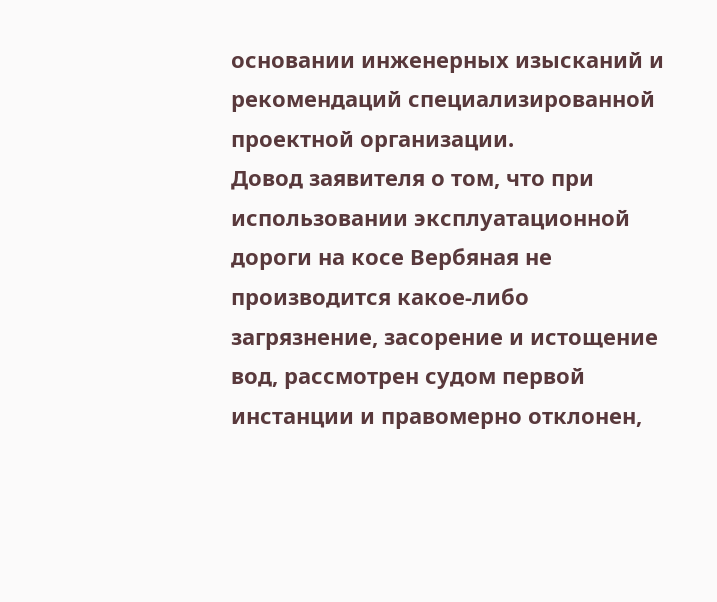основании инженерных изысканий и рекомендаций специализированной проектной организации.
Довод заявителя о том, что при использовании эксплуатационной дороги на косе Вербяная не производится какое-либо загрязнение, засорение и истощение вод, рассмотрен судом первой инстанции и правомерно отклонен,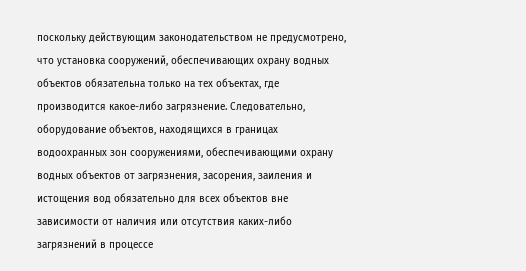поскольку действующим законодательством не предусмотрено, что установка сооружений, обеспечивающих охрану водных объектов обязательна только на тех объектах, где производится какое-либо загрязнение. Следовательно, оборудование объектов, находящихся в границах водоохранных зон сооружениями, обеспечивающими охрану водных объектов от загрязнения, засорения, заиления и истощения вод обязательно для всех объектов вне зависимости от наличия или отсутствия каких-либо загрязнений в процессе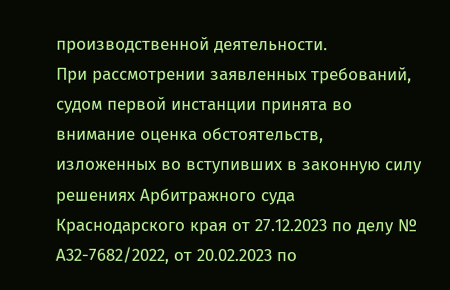производственной деятельности.
При рассмотрении заявленных требований, судом первой инстанции принята во внимание оценка обстоятельств, изложенных во вступивших в законную силу решениях Арбитражного суда Краснодарского края от 27.12.2023 по делу № А32-7682/2022, от 20.02.2023 по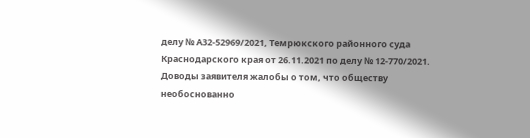делу № А32-52969/2021, Темрюкского районного суда Краснодарского края от 26.11.2021 по делу № 12-770/2021.
Доводы заявителя жалобы о том, что обществу необоснованно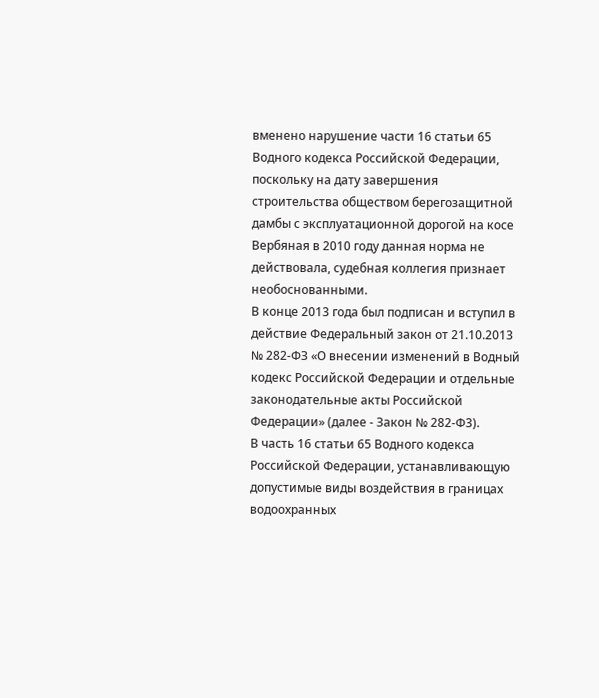вменено нарушение части 16 статьи 65 Водного кодекса Российской Федерации, поскольку на дату завершения строительства обществом берегозащитной дамбы с эксплуатационной дорогой на косе Вербяная в 2010 году данная норма не действовала, судебная коллегия признает необоснованными.
В конце 2013 года был подписан и вступил в действие Федеральный закон от 21.10.2013 № 282-ФЗ «О внесении изменений в Водный кодекс Российской Федерации и отдельные законодательные акты Российской Федерации» (далее - Закон № 282-Ф3).
В часть 16 статьи 65 Водного кодекса Российской Федерации, устанавливающую допустимые виды воздействия в границах водоохранных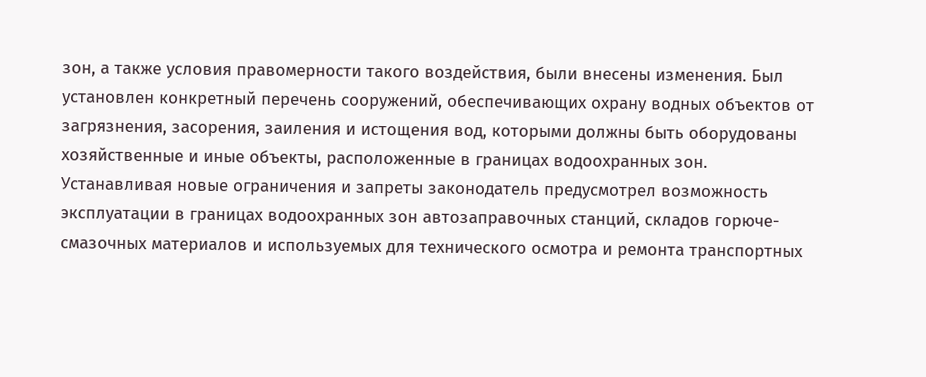зон, а также условия правомерности такого воздействия, были внесены изменения. Был установлен конкретный перечень сооружений, обеспечивающих охрану водных объектов от загрязнения, засорения, заиления и истощения вод, которыми должны быть оборудованы хозяйственные и иные объекты, расположенные в границах водоохранных зон.
Устанавливая новые ограничения и запреты законодатель предусмотрел возможность эксплуатации в границах водоохранных зон автозаправочных станций, складов горюче-смазочных материалов и используемых для технического осмотра и ремонта транспортных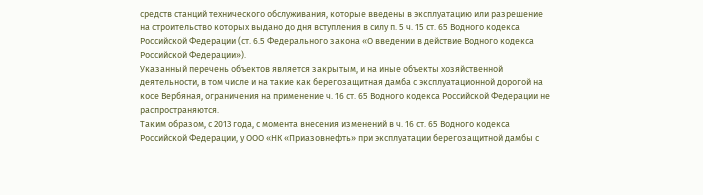средств станций технического обслуживания, которые введены в эксплуатацию или разрешение на строительство которых выдано до дня вступления в силу п. 5 ч. 15 ст. 65 Водного кодекса Российской Федерации (ст. 6.5 Федерального закона «О введении в действие Водного кодекса Российской Федерации»).
Указанный перечень объектов является закрытым, и на иные объекты хозяйственной деятельности, в том числе и на такие как берегозащитная дамба с эксплуатационной дорогой на косе Вербяная, ограничения на применение ч. 16 ст. 65 Водного кодекса Российской Федерации не распространяются.
Таким образом, с 2013 года, с момента внесения изменений в ч. 16 ст. 65 Водного кодекса Российской Федерации, у ООО «НК «Приазовнефть» при эксплуатации берегозащитной дамбы с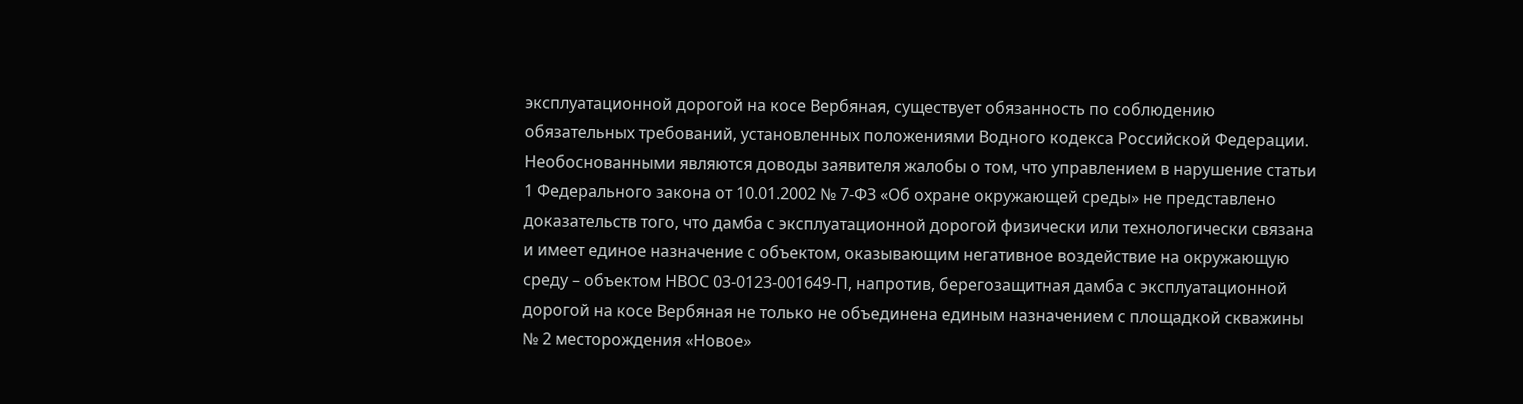эксплуатационной дорогой на косе Вербяная, существует обязанность по соблюдению обязательных требований, установленных положениями Водного кодекса Российской Федерации.
Необоснованными являются доводы заявителя жалобы о том, что управлением в нарушение статьи 1 Федерального закона от 10.01.2002 № 7-ФЗ «Об охране окружающей среды» не представлено доказательств того, что дамба с эксплуатационной дорогой физически или технологически связана и имеет единое назначение с объектом, оказывающим негативное воздействие на окружающую среду – объектом НВОС 03-0123-001649-П, напротив, берегозащитная дамба с эксплуатационной дорогой на косе Вербяная не только не объединена единым назначением с площадкой скважины № 2 месторождения «Новое»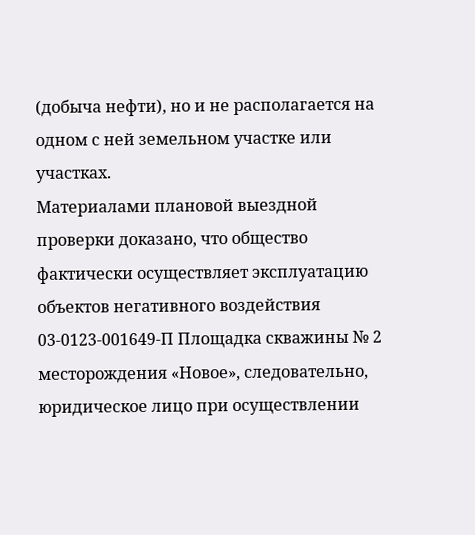(добыча нефти), но и не располагается на одном с ней земельном участке или участках.
Материалами плановой выездной проверки доказано, что общество фактически осуществляет эксплуатацию объектов негативного воздействия 03-0123-001649-П Площадка скважины № 2 месторождения «Новое», следовательно, юридическое лицо при осуществлении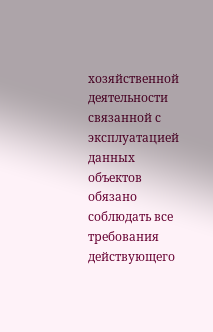хозяйственной деятельности связанной с эксплуатацией данных объектов обязано соблюдать все требования действующего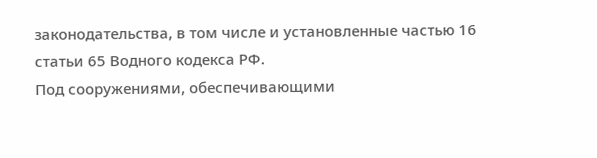законодательства, в том числе и установленные частью 16 статьи 65 Водного кодекса РФ.
Под сооружениями, обеспечивающими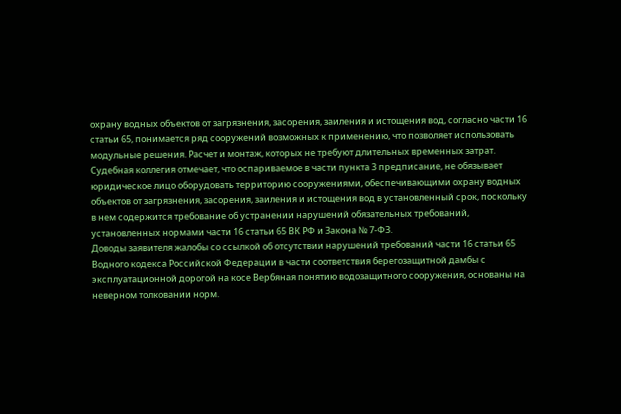охрану водных объектов от загрязнения, засорения, заиления и истощения вод, согласно части 16 статьи 65, понимается ряд сооружений возможных к применению, что позволяет использовать модульные решения. Расчет и монтаж, которых не требуют длительных временных затрат.
Судебная коллегия отмечает, что оспариваемое в части пункта 3 предписание, не обязывает юридическое лицо оборудовать территорию сооружениями, обеспечивающими охрану водных объектов от загрязнения, засорения, заиления и истощения вод в установленный срок, поскольку в нем содержится требование об устранении нарушений обязательных требований, установленных нормами части 16 статьи 65 ВК РФ и Закона № 7-ФЗ.
Доводы заявителя жалобы со ссылкой об отсутствии нарушений требований части 16 статьи 65 Водного кодекса Российской Федерации в части соответствия берегозащитной дамбы с эксплуатационной дорогой на косе Вербяная понятию водозащитного сооружения, основаны на неверном толковании норм.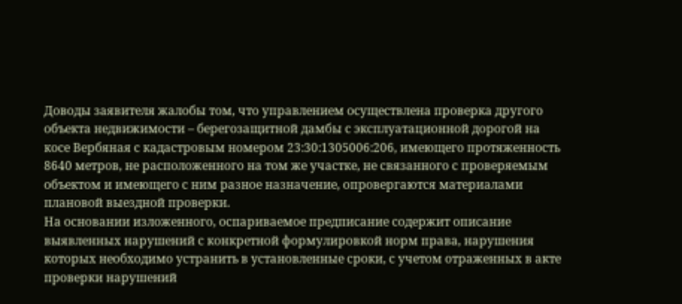Доводы заявителя жалобы том, что управлением осуществлена проверка другого объекта недвижимости – берегозащитной дамбы с эксплуатационной дорогой на косе Вербяная с кадастровым номером 23:30:1305006:206, имеющего протяженность 8640 метров, не расположенного на том же участке, не связанного с проверяемым объектом и имеющего с ним разное назначение, опровергаются материалами плановой выездной проверки.
На основании изложенного, оспариваемое предписание содержит описание выявленных нарушений с конкретной формулировкой норм права, нарушения которых необходимо устранить в установленные сроки, с учетом отраженных в акте проверки нарушений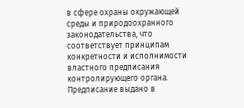в сфере охраны окружающей среды и природоохранного законодательства, что соответствует принципам конкретности и исполнимости властного предписания контролирующего органа.
Предписание выдано в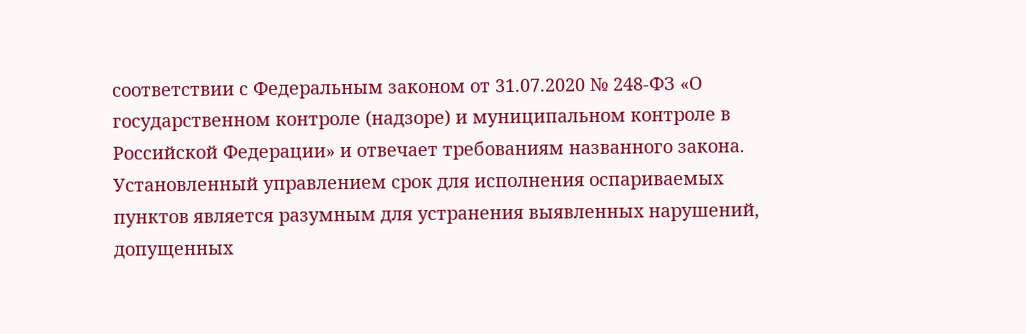соответствии с Федеральным законом от 31.07.2020 № 248-ФЗ «О государственном контроле (надзоре) и муниципальном контроле в Российской Федерации» и отвечает требованиям названного закона.
Установленный управлением срок для исполнения оспариваемых пунктов является разумным для устранения выявленных нарушений, допущенных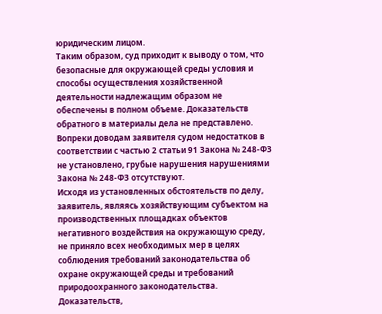юридическим лицом.
Таким образом, суд приходит к выводу о том, что безопасные для окружающей среды условия и способы осуществления хозяйственной деятельности надлежащим образом не обеспечены в полном объеме. Доказательств обратного в материалы дела не представлено.
Вопреки доводам заявителя судом недостатков в соответствии с частью 2 статьи 91 Закона № 248-ФЗ не установлено, грубые нарушения нарушениями Закона № 248-ФЗ отсутствуют.
Исходя из установленных обстоятельств по делу, заявитель, являясь хозяйствующим субъектом на производственных площадках объектов негативного воздействия на окружающую среду, не приняло всех необходимых мер в целях соблюдения требований законодательства об охране окружающей среды и требований природоохранного законодательства.
Доказательств,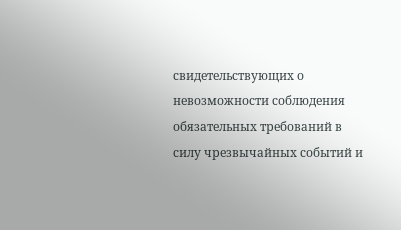свидетельствующих о невозможности соблюдения обязательных требований в силу чрезвычайных событий и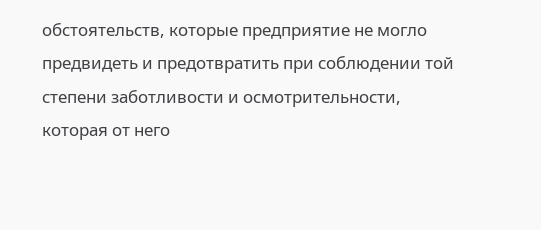обстоятельств, которые предприятие не могло предвидеть и предотвратить при соблюдении той степени заботливости и осмотрительности, которая от него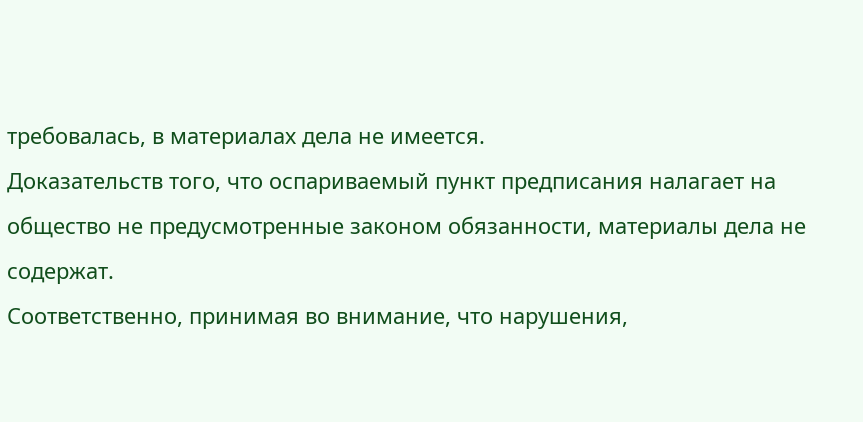требовалась, в материалах дела не имеется.
Доказательств того, что оспариваемый пункт предписания налагает на общество не предусмотренные законом обязанности, материалы дела не содержат.
Соответственно, принимая во внимание, что нарушения,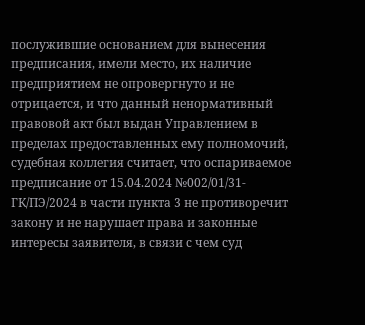послужившие основанием для вынесения предписания, имели место, их наличие предприятием не опровергнуто и не отрицается, и что данный ненормативный правовой акт был выдан Управлением в пределах предоставленных ему полномочий, судебная коллегия считает, что оспариваемое предписание от 15.04.2024 №002/01/31- ГК/ПЭ/2024 в части пункта 3 не противоречит закону и не нарушает права и законные интересы заявителя, в связи с чем суд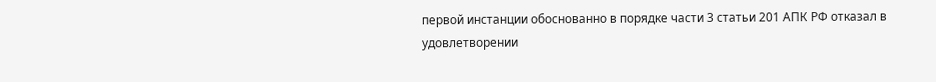первой инстанции обоснованно в порядке части 3 статьи 201 АПК РФ отказал в удовлетворении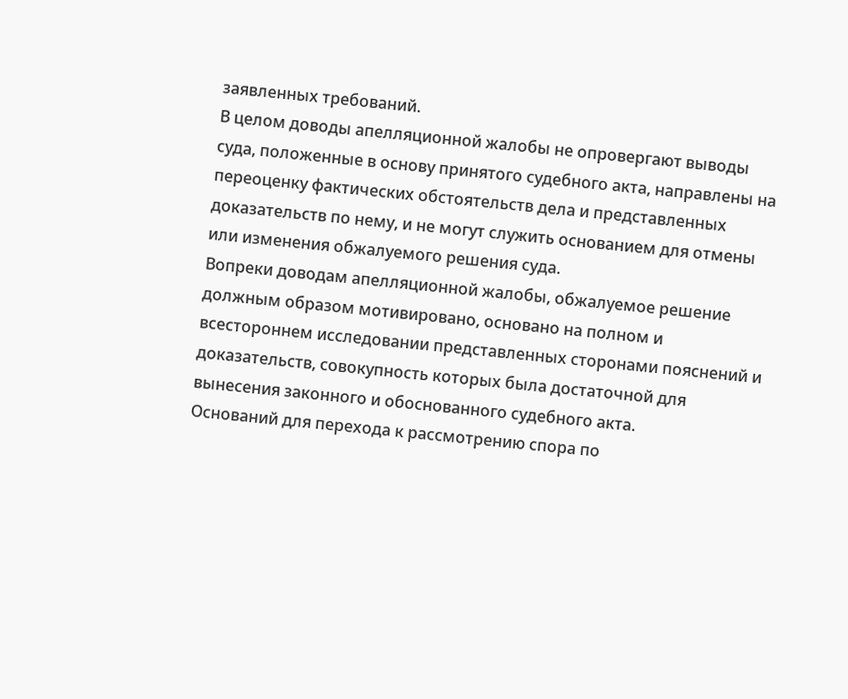заявленных требований.
В целом доводы апелляционной жалобы не опровергают выводы суда, положенные в основу принятого судебного акта, направлены на переоценку фактических обстоятельств дела и представленных доказательств по нему, и не могут служить основанием для отмены или изменения обжалуемого решения суда.
Вопреки доводам апелляционной жалобы, обжалуемое решение должным образом мотивировано, основано на полном и всестороннем исследовании представленных сторонами пояснений и доказательств, совокупность которых была достаточной для вынесения законного и обоснованного судебного акта.
Оснований для перехода к рассмотрению спора по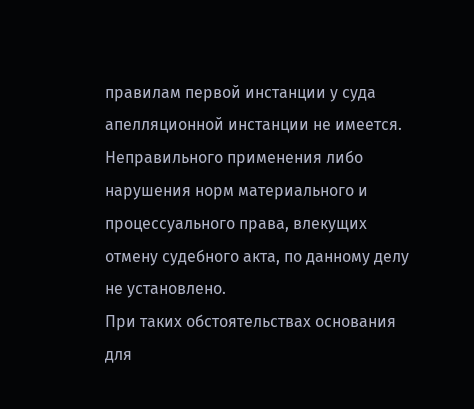правилам первой инстанции у суда апелляционной инстанции не имеется.
Неправильного применения либо нарушения норм материального и процессуального права, влекущих отмену судебного акта, по данному делу не установлено.
При таких обстоятельствах основания для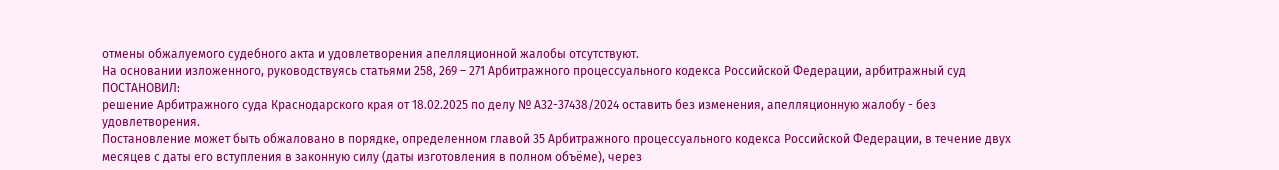отмены обжалуемого судебного акта и удовлетворения апелляционной жалобы отсутствуют.
На основании изложенного, руководствуясь статьями 258, 269 – 271 Арбитражного процессуального кодекса Российской Федерации, арбитражный суд
ПОСТАНОВИЛ:
решение Арбитражного суда Краснодарского края от 18.02.2025 по делу № А32-37438/2024 оставить без изменения, апелляционную жалобу - без удовлетворения.
Постановление может быть обжаловано в порядке, определенном главой 35 Арбитражного процессуального кодекса Российской Федерации, в течение двух месяцев с даты его вступления в законную силу (даты изготовления в полном объёме), через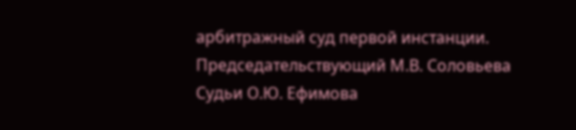арбитражный суд первой инстанции.
Председательствующий М.В. Соловьева
Судьи О.Ю. Ефимова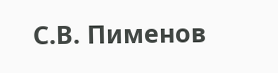С.В. Пименов